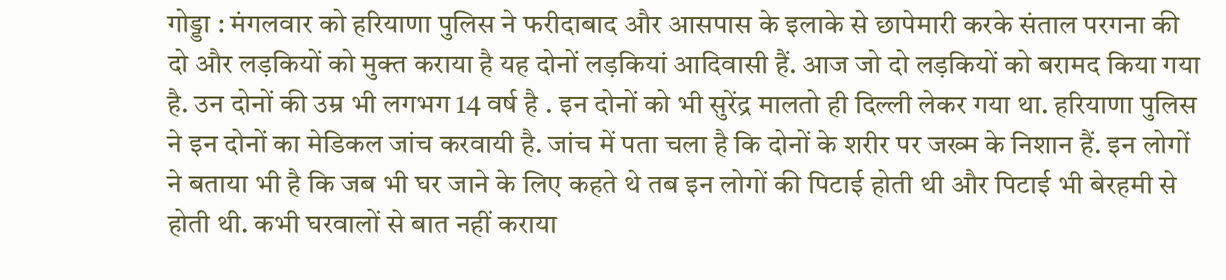गोड्डा : मंगलवार को हरियाणा पुलिस ने फरीदाबाद और आसपास के इलाके से छापेमारी करके संताल परगना की दो और लड़कियों को मुक्त कराया है यह दोनों लड़कियां आदिवासी हैं. आज जो दो लड़कियों को बरामद किया गया है. उन दोनों की उम्र भी लगभग 14 वर्ष है . इन दोनों को भी सुरेंद्र मालतो ही दिल्ली लेकर गया था. हरियाणा पुलिस ने इन दोनों का मेडिकल जांच करवायी है. जांच में पता चला है कि दोनों के शरीर पर जख्म के निशान हैं. इन लोगों ने बताया भी है कि जब भी घर जाने के लिए कहते थे तब इन लोगों की पिटाई होती थी और पिटाई भी बेरहमी से होती थी. कभी घरवालों से बात नहीं कराया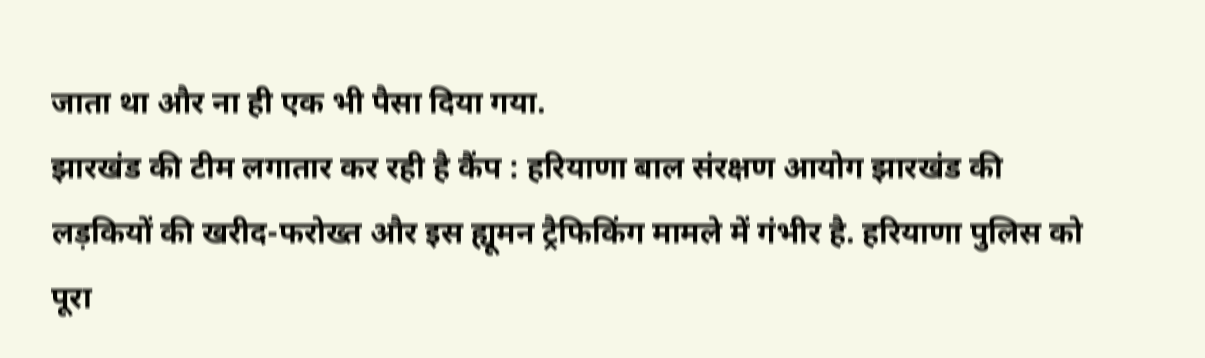जाता था और ना ही एक भी पैसा दिया गया.
झारखंड की टीम लगातार कर रही है कैंप : हरियाणा बाल संरक्षण आयोग झारखंड की लड़कियों की खरीद-फरोख्त और इस ह्यूमन ट्रैफिकिंग मामले में गंभीर है. हरियाणा पुलिस को पूरा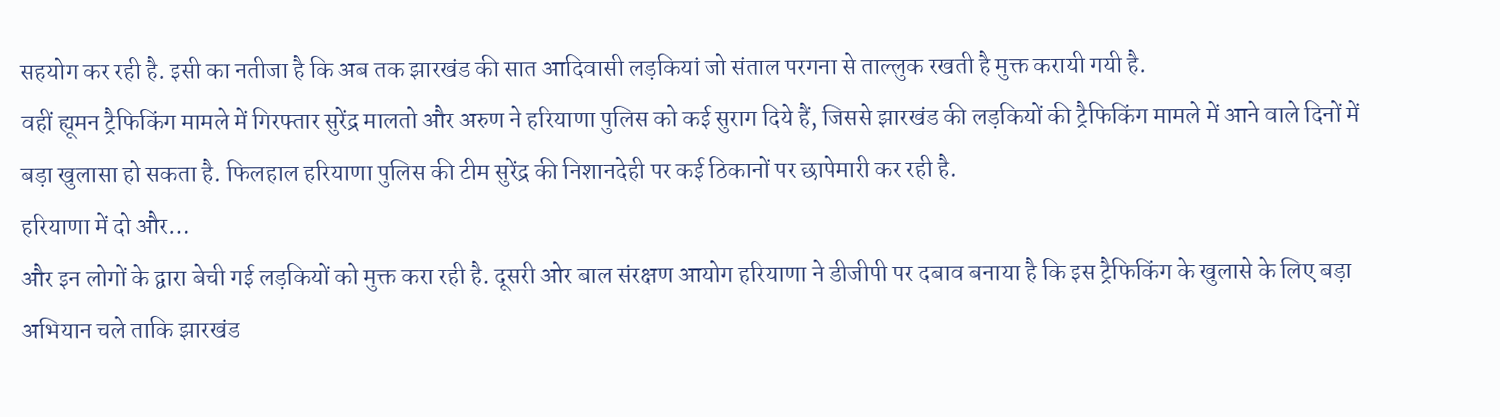सहयोग कर रही है. इसी का नतीजा है कि अब तक झारखंड की सात आदिवासी लड़कियां जो संताल परगना से ताल्लुक रखती है मुक्त करायी गयी है.
वहीं ह्यूमन ट्रैफिकिंग मामले में गिरफ्तार सुरेंद्र मालतो और अरुण ने हरियाणा पुलिस को कई सुराग दिये हैं, जिससे झारखंड की लड़कियों की ट्रैफिकिंग मामले में आने वाले दिनों में बड़ा खुलासा हो सकता है. फिलहाल हरियाणा पुलिस की टीम सुरेंद्र की निशानदेही पर कई ठिकानों पर छापेमारी कर रही है.
हरियाणा में दो और…
और इन लोगों के द्वारा बेची गई लड़कियों को मुक्त करा रही है. दूसरी ओर बाल संरक्षण आयोग हरियाणा ने डीजीपी पर दबाव बनाया है कि इस ट्रैफिकिंग के खुलासे के लिए बड़ा अभियान चले ताकि झारखंड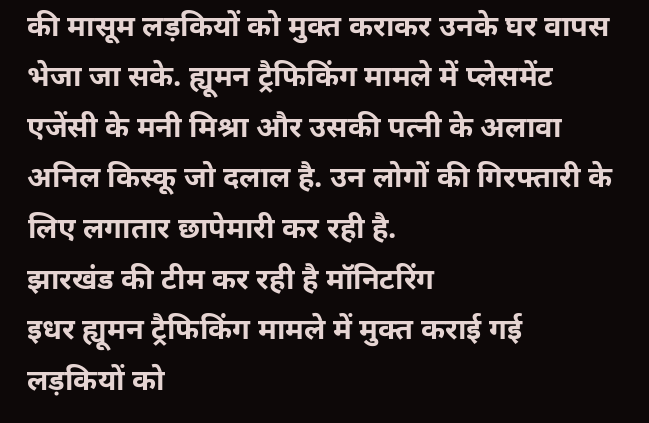की मासूम लड़कियों को मुक्त कराकर उनके घर वापस भेजा जा सके. ह्यूमन ट्रैफिकिंग मामले में प्लेसमेंट एजेंसी के मनी मिश्रा और उसकी पत्नी के अलावा अनिल किस्कू जो दलाल है. उन लोगों की गिरफ्तारी के लिए लगातार छापेमारी कर रही है.
झारखंड की टीम कर रही है मॉनिटरिंग
इधर ह्यूमन ट्रैफिकिंग मामले में मुक्त कराई गई लड़कियों को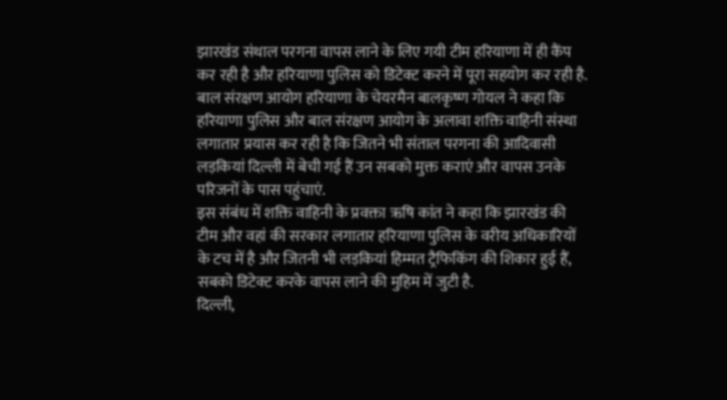झारखंड संथाल परगना वापस लाने के लिए गयी टीम हरियाणा में ही कैंप कर रही है और हरियाणा पुलिस को डिटेक्ट करने में पूरा सहयोग कर रही है.
बाल संरक्षण आयोग हरियाणा के चेयरमैन बालकृष्ण गोयल ने कहा कि हरियाणा पुलिस और बाल संरक्षण आयोग के अलावा शक्ति वाहिनी संस्था लगातार प्रयास कर रही है कि जितने भी संताल परगना की आदिवासी लड़कियां दिल्ली में बेची गई हैं उन सबको मुक्त कराएं और वापस उनके परिजनों के पास पहुंचाएं.
इस संबंध में शक्ति वाहिनी के प्रवक्ता ऋषि कांत ने कहा कि झारखंड की टीम और वहां की सरकार लगातार हरियाणा पुलिस के वरीय अधिकारियों के टच में है और जितनी भी लड़कियां हिम्मत ट्रैफिकिंग की शिकार हुई हैं, सबको डिटेक्ट करके वापस लाने की मुहिम में जुटी है.
दिल्ली,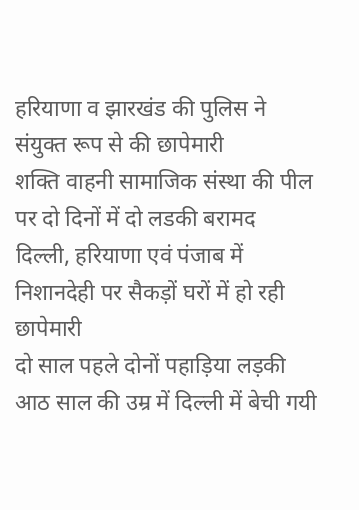हरियाणा व झारखंड की पुलिस ने संयुक्त रूप से की छापेमारी
शक्ति वाहनी सामाजिक संस्था की पील पर दो दिनों में दो लडकी बरामद
दिल्ली, हरियाणा एवं पंजाब में निशानदेही पर सैकड़ों घरों में हो रही छापेमारी
दो साल पहले दोनों पहाड़िया लड़की आठ साल की उम्र में दिल्ली में बेची गयी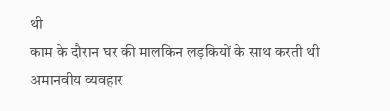थी
काम के दौरान घर की मालकिन लड़कियों के साथ करती थी अमानवीय व्यवहार